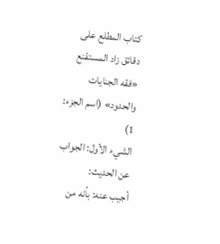كتاب المطلع على دقائق زاد المستقنع «فقه الجنايات والحدود» (اسم الجزء: 1)
الشيء الأول: الجواب عن الحديث:
أجيب عنه: بأنه من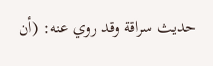حديث سراقة وقد روي عنه: (أن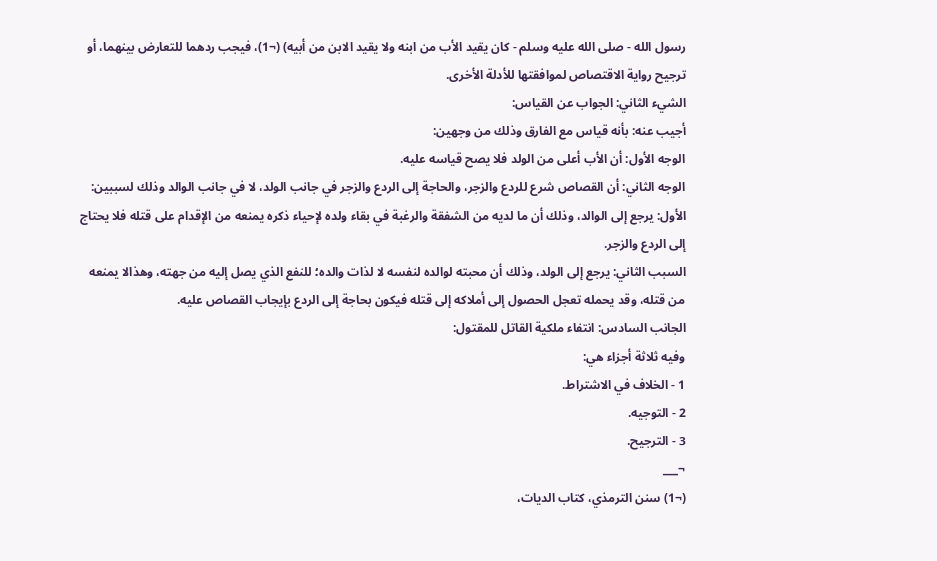رسول الله - صلى الله عليه وسلم - كان يقيد الأب من ابنه ولا يقيد الابن من أبيه) (¬1)، فيجب ردهما للتعارض بينهما، أو ترجيح رواية الاقتصاص لموافقتها للأدلة الأخرى.
الشيء الثاني: الجواب عن القياس:
أجيب عنه: بأنه قياس مع الفارق وذلك من وجهين:
الوجه الأول: أن الأب أعلى من الولد فلا يصح قياسه عليه.
الوجه الثاني: أن القصاص شرع للردع والزجر، والحاجة إلى الردع والزجر في جانب الولد، لا في جانب الوالد وذلك لسببين:
الأول: يرجع إلى الوالد، وذلك أن ما لديه من الشفقة والرغبة في بقاء ولده لإحياء ذكره يمنعه من الإقدام على قتله فلا يحتاج إلى الردع والزجر.
السبب الثاني: يرجع إلى الولد، وذلك أن محبته لوالده لنفسه لا لذات والده؛ للنفع الذي يصل إليه من جهته، وهذالا يمنعه من قتله، وقد يحمله تعجل الحصول إلى أملاكه إلى قتله فيكون بحاجة إلى الردع بإيجاب القصاص عليه.
الجانب السادس: انتفاء ملكية القاتل للمقتول:
وفيه ثلاثة أجزاء هي:
1 - الخلاف في الاشتراط.
2 - التوجيه.
3 - الترجيح.
¬___
(¬1) سنن الترمذي، كتاب الديات،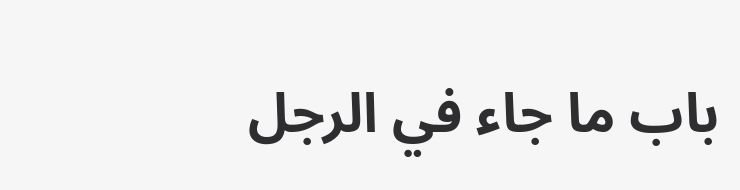باب ما جاء في الرجل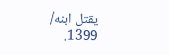يقتل ابنه/ 1399.